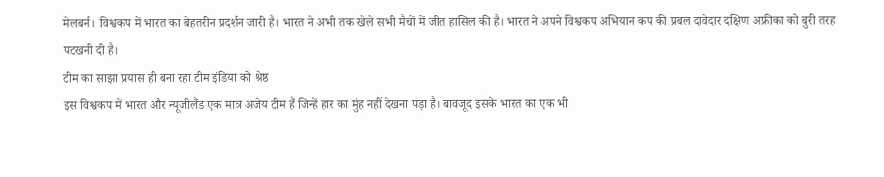मेलबर्न। विश्वकप में भारत का बेहतरीन प्रदर्शन जारी है। भारत ने अभी तक खेले सभी मैचों में जीत हासिल की है। भारत ने अपने विश्वकप अभियान कप की प्रबल दावेदार दक्षिण अफ्रीका को बुरी तरह पटखनी दी है।
टीम का साझा प्रयास ही बना रहा टीम इंडिया को श्रेष्ठ
इस विश्वकप में भारत और न्यूजीलैंड एक मात्र अजेय टीम हैं जिन्हें हार का मुंह नहीं देखना पड़ा है। बावजूद इसके भारत का एक भी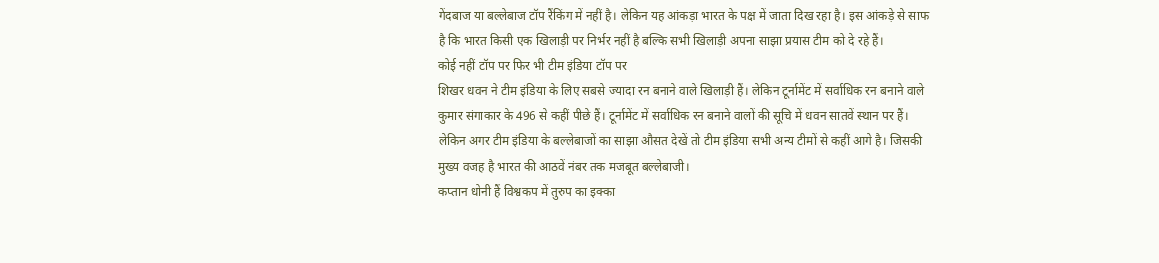गेंदबाज या बल्लेबाज टॉप रैंकिंग में नहीं है। लेकिन यह आंकड़ा भारत के पक्ष में जाता दिख रहा है। इस आंकड़े से साफ है कि भारत किसी एक खिलाड़ी पर निर्भर नहीं है बल्कि सभी खिलाड़ी अपना साझा प्रयास टीम को दे रहे हैं।
कोई नहीं टॉप पर फिर भी टीम इंडिया टॉप पर
शिखर धवन ने टीम इंडिया के लिए सबसे ज्यादा रन बनाने वाले खिलाड़ी हैं। लेकिन टूर्नामेंट में सर्वाधिक रन बनाने वाले कुमार संगाकार के 496 से कहीं पीछे हैं। टूर्नामेंट में सर्वाधिक रन बनाने वालों की सूचि में धवन सातवें स्थान पर हैं। लेकिन अगर टीम इंडिया के बल्लेबाजों का साझा औसत देखें तो टीम इंडिया सभी अन्य टीमों से कहीं आगे है। जिसकी मुख्य वजह है भारत की आठवें नंबर तक मजबूत बल्लेबाजी।
कप्तान धोनी हैं विश्वकप में तुरुप का इक्का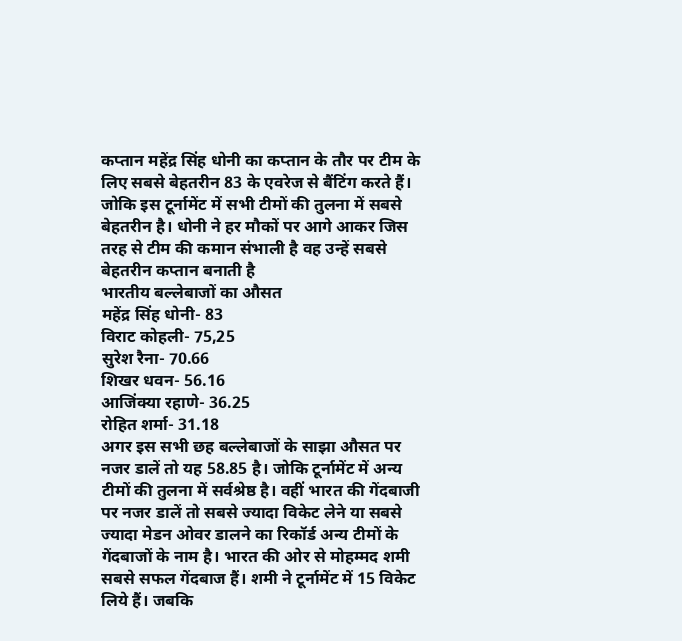कप्तान महेंद्र सिंह धोनी का कप्तान के तौर पर टीम के लिए सबसे बेहतरीन 83 के एवरेज से बैंटिंग करते हैं। जोकि इस टूर्नामेंट में सभी टीमों की तुलना में सबसे बेहतरीन है। धोनी ने हर मौकों पर आगे आकर जिस तरह से टीम की कमान संभाली है वह उन्हें सबसे बेहतरीन कप्तान बनाती है
भारतीय बल्लेबाजों का औसत
महेंद्र सिंह धोनी- 83
विराट कोहली- 75,25
सुरेश रैना- 70.66
शिखर धवन- 56.16
आजिंक्या रहाणे- 36.25
रोहित शर्मा- 31.18
अगर इस सभी छह बल्लेबाजों के साझा औसत पर नजर डालें तो यह 58.85 है। जोकि टूर्नामेंट में अन्य टीमों की तुलना में सर्वश्रेष्ठ है। वहीं भारत की गेंदबाजी पर नजर डालें तो सबसे ज्यादा विकेट लेने या सबसे ज्यादा मेडन ओवर डालने का रिकॉर्ड अन्य टीमों के गेंदबाजों के नाम है। भारत की ओर से मोहम्मद शमी सबसे सफल गेंदबाज हैं। शमी ने टूर्नामेंट में 15 विकेट लिये हैं। जबकि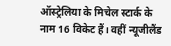ऑस्ट्रेलिया के मिचेल स्टार्क के नाम 16 विकेट हैं। वहीं न्यूजीलैंड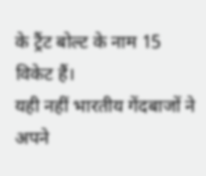के ट्रैंट बोल्ट के नाम 15 विकेट हैं।
यही नहीं भारतीय गेंदबाजों ने अपने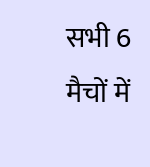सभी 6 मैचों में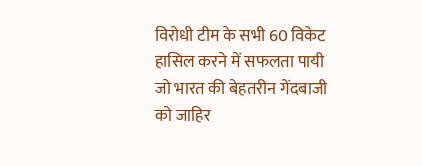विरोधी टीम के सभी 60 विकेट हासिल करने में सफलता पायी जो भारत की बेहतरीन गेंदबाजी को जाहिर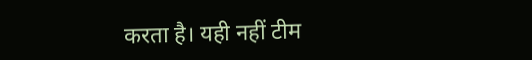करता है। यही नहीं टीम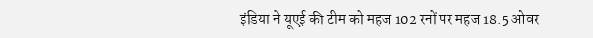इंडिया ने यूएई की टीम को महज 102 रनों पर महज 18.5 ओवर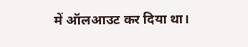में ऑलआउट कर दिया था।